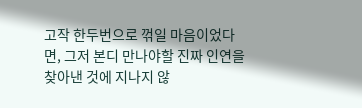고작 한두번으로 꺾일 마음이었다면, 그저 본디 만나야할 진짜 인연을 찾아낸 것에 지나지 않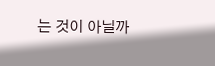는 것이 아닐까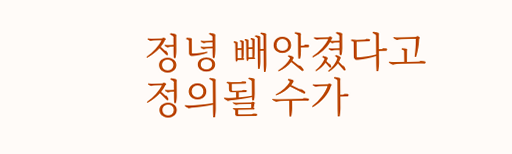정녕 빼앗겼다고 정의될 수가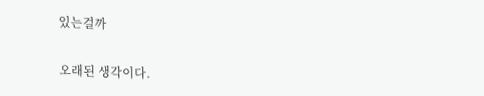있는걸까

오래된 생각이다.